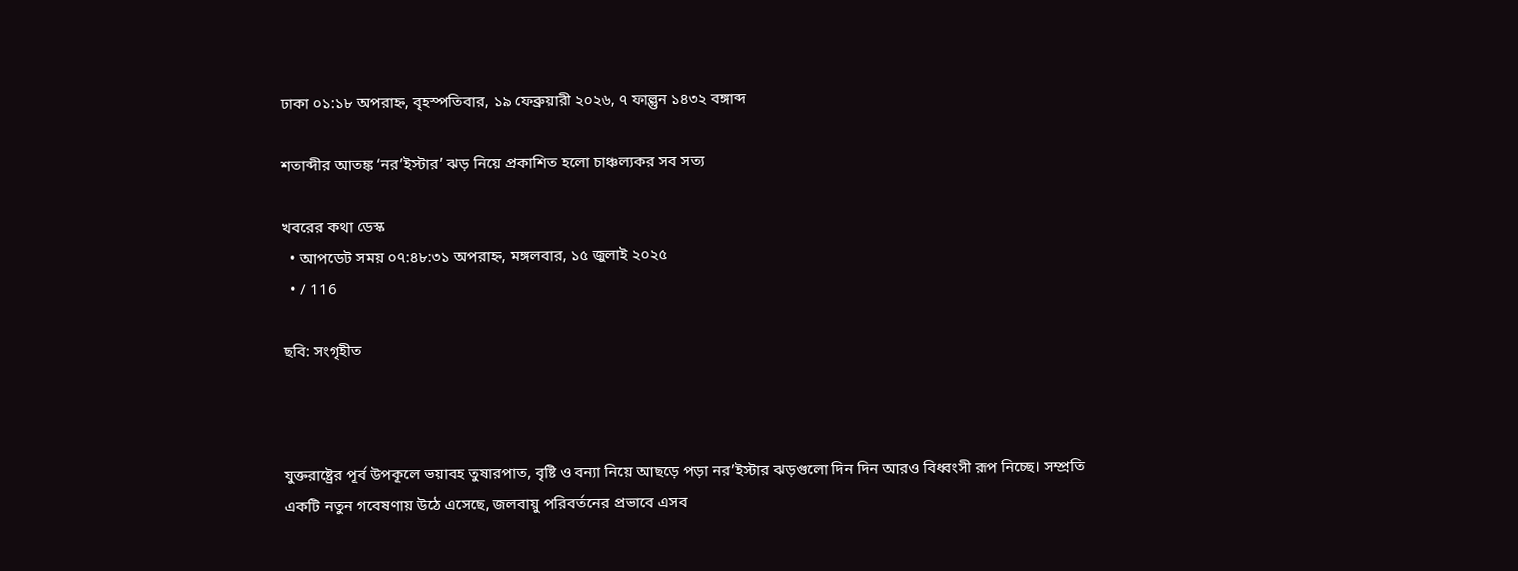ঢাকা ০১:১৮ অপরাহ্ন, বৃহস্পতিবার, ১৯ ফেব্রুয়ারী ২০২৬, ৭ ফাল্গুন ১৪৩২ বঙ্গাব্দ

শতাব্দীর আতঙ্ক ‘নর’ইস্টার’ ঝড় নিয়ে প্রকাশিত হলো চাঞ্চল্যকর সব সত্য

খবরের কথা ডেস্ক
  • আপডেট সময় ০৭:৪৮:৩১ অপরাহ্ন, মঙ্গলবার, ১৫ জুলাই ২০২৫
  • / 116

ছবি: সংগৃহীত



যুক্তরাষ্ট্রের পূর্ব উপকূলে ভয়াবহ তুষারপাত, বৃষ্টি ও বন্যা নিয়ে আছড়ে পড়া নর’ইস্টার ঝড়গুলো দিন দিন আরও বিধ্বংসী রূপ নিচ্ছে। সম্প্রতি একটি নতুন গবেষণায় উঠে এসেছে, জলবায়ু পরিবর্তনের প্রভাবে এসব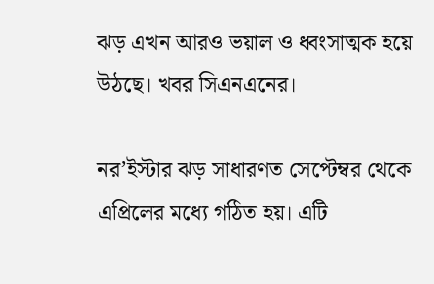ঝড় এখন আরও ভয়াল ও ধ্বংসাত্মক হয়ে উঠছে। খবর সিএনএনের।

নর’ইস্টার ঝড় সাধারণত সেপ্টেম্বর থেকে এপ্রিলের মধ্যে গঠিত হয়। এটি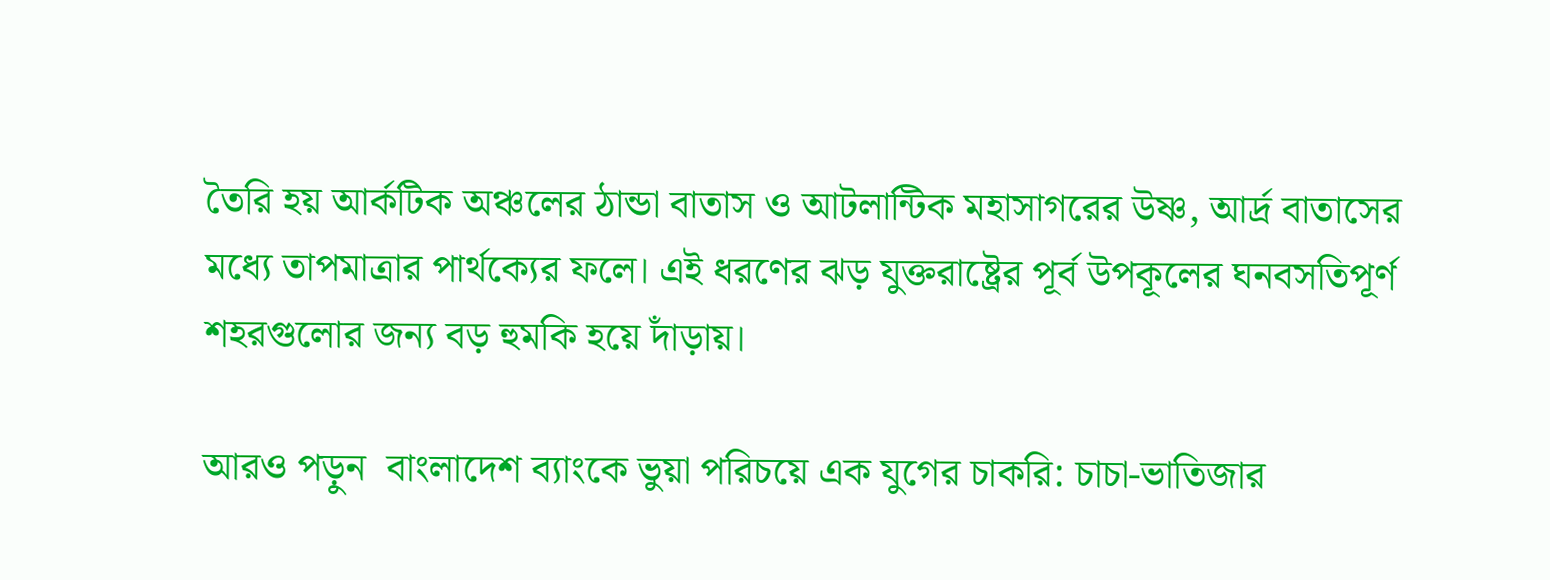তৈরি হয় আর্কটিক অঞ্চলের ঠান্ডা বাতাস ও আটলান্টিক মহাসাগরের উষ্ণ, আর্দ্র বাতাসের মধ্যে তাপমাত্রার পার্থক্যের ফলে। এই ধরণের ঝড় যুক্তরাষ্ট্রের পূর্ব উপকূলের ঘনবসতিপূর্ণ শহরগুলোর জন্য বড় হুমকি হয়ে দাঁড়ায়।

আরও পড়ুন  বাংলাদেশ ব্যাংকে ভুয়া পরিচয়ে এক যুগের চাকরি: চাচা-ভাতিজার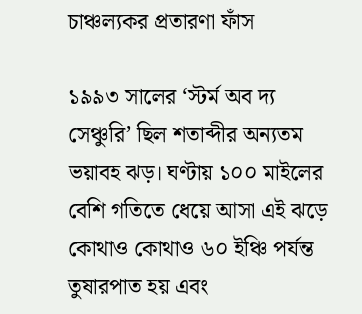চাঞ্চল্যকর প্রতারণা ফাঁস

১৯৯৩ সালের ‘স্টর্ম অব দ্য সেঞ্চুরি’ ছিল শতাব্দীর অন্যতম ভয়াবহ ঝড়। ঘণ্টায় ১০০ মাইলের বেশি গতিতে ধেয়ে আসা এই ঝড়ে কোথাও কোথাও ৬০ ইঞ্চি পর্যন্ত তুষারপাত হয় এবং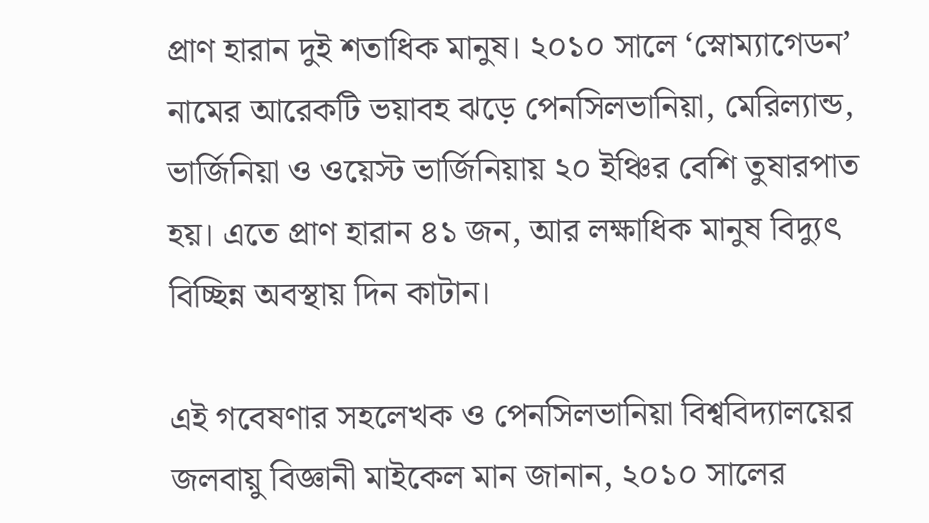প্রাণ হারান দুই শতাধিক মানুষ। ২০১০ সালে ‘স্নোম্যাগেডন’ নামের আরেকটি ভয়াবহ ঝড়ে পেনসিলভানিয়া, মেরিল্যান্ড, ভার্জিনিয়া ও ওয়েস্ট ভার্জিনিয়ায় ২০ ইঞ্চির বেশি তুষারপাত হয়। এতে প্রাণ হারান ৪১ জন, আর লক্ষাধিক মানুষ বিদ্যুৎ বিচ্ছিন্ন অবস্থায় দিন কাটান।

এই গবেষণার সহলেখক ও পেনসিলভানিয়া বিশ্ববিদ্যালয়ের জলবায়ু বিজ্ঞানী মাইকেল মান জানান, ২০১০ সালের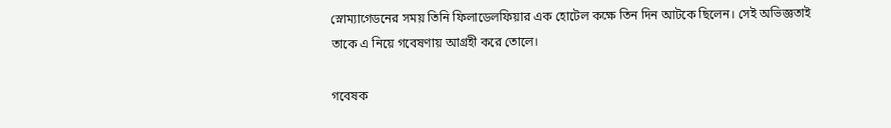স্নোম্যাগেডনের সময় তিনি ফিলাডেলফিয়ার এক হোটেল কক্ষে তিন দিন আটকে ছিলেন। সেই অভিজ্ঞতাই তাকে এ নিয়ে গবেষণায় আগ্রহী করে তোলে।

গবেষক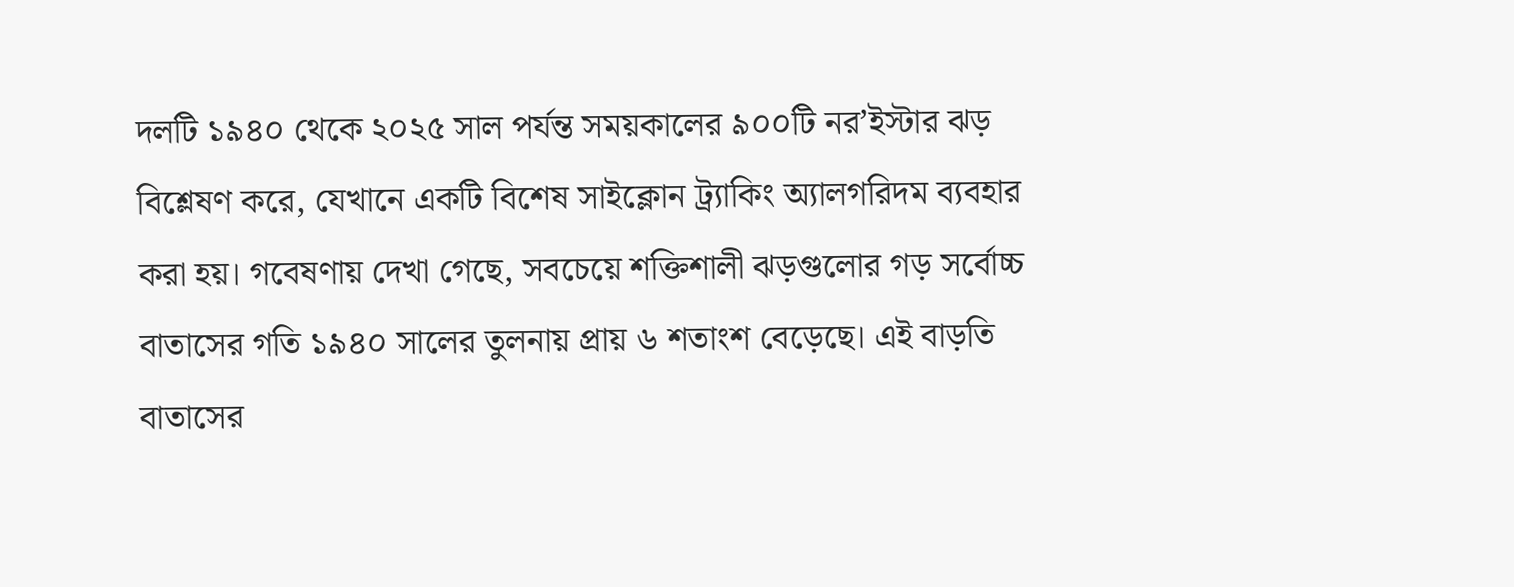দলটি ১৯৪০ থেকে ২০২৫ সাল পর্যন্ত সময়কালের ৯০০টি নর’ইস্টার ঝড় বিশ্লেষণ করে, যেখানে একটি বিশেষ সাইক্লোন ট্র্যাকিং অ্যালগরিদম ব্যবহার করা হয়। গবেষণায় দেখা গেছে, সবচেয়ে শক্তিশালী ঝড়গুলোর গড় সর্বোচ্চ বাতাসের গতি ১৯৪০ সালের তুলনায় প্রায় ৬ শতাংশ বেড়েছে। এই বাড়তি বাতাসের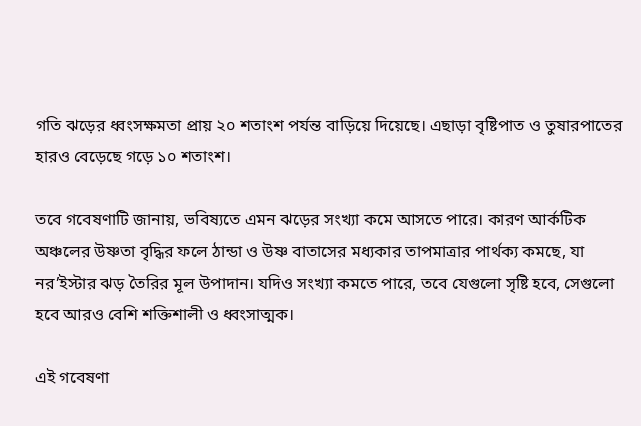গতি ঝড়ের ধ্বংসক্ষমতা প্রায় ২০ শতাংশ পর্যন্ত বাড়িয়ে দিয়েছে। এছাড়া বৃষ্টিপাত ও তুষারপাতের হারও বেড়েছে গড়ে ১০ শতাংশ।

তবে গবেষণাটি জানায়, ভবিষ্যতে এমন ঝড়ের সংখ্যা কমে আসতে পারে। কারণ আর্কটিক অঞ্চলের উষ্ণতা বৃদ্ধির ফলে ঠান্ডা ও উষ্ণ বাতাসের মধ্যকার তাপমাত্রার পার্থক্য কমছে, যা নর’ইস্টার ঝড় তৈরির মূল উপাদান। যদিও সংখ্যা কমতে পারে, তবে যেগুলো সৃষ্টি হবে, সেগুলো হবে আরও বেশি শক্তিশালী ও ধ্বংসাত্মক।

এই গবেষণা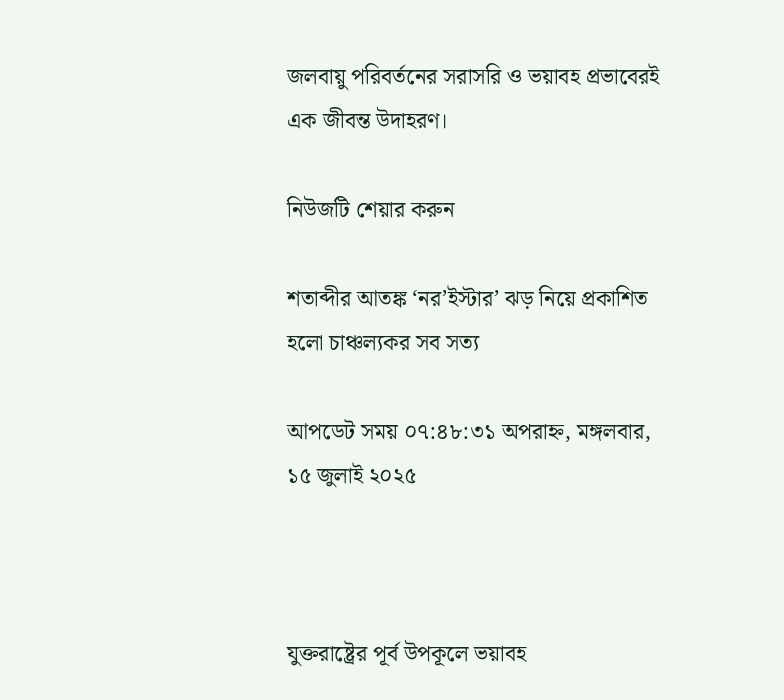জলবায়ু পরিবর্তনের সরাসরি ও ভয়াবহ প্রভাবেরই এক জীবন্ত উদাহরণ।

নিউজটি শেয়ার করুন

শতাব্দীর আতঙ্ক ‘নর’ইস্টার’ ঝড় নিয়ে প্রকাশিত হলো চাঞ্চল্যকর সব সত্য

আপডেট সময় ০৭:৪৮:৩১ অপরাহ্ন, মঙ্গলবার, ১৫ জুলাই ২০২৫



যুক্তরাষ্ট্রের পূর্ব উপকূলে ভয়াবহ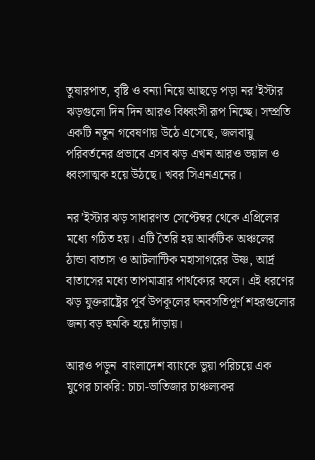তুষারপাত, বৃষ্টি ও বন্যা নিয়ে আছড়ে পড়া নর’ইস্টার ঝড়গুলো দিন দিন আরও বিধ্বংসী রূপ নিচ্ছে। সম্প্রতি একটি নতুন গবেষণায় উঠে এসেছে, জলবায়ু পরিবর্তনের প্রভাবে এসব ঝড় এখন আরও ভয়াল ও ধ্বংসাত্মক হয়ে উঠছে। খবর সিএনএনের।

নর’ইস্টার ঝড় সাধারণত সেপ্টেম্বর থেকে এপ্রিলের মধ্যে গঠিত হয়। এটি তৈরি হয় আর্কটিক অঞ্চলের ঠান্ডা বাতাস ও আটলান্টিক মহাসাগরের উষ্ণ, আর্দ্র বাতাসের মধ্যে তাপমাত্রার পার্থক্যের ফলে। এই ধরণের ঝড় যুক্তরাষ্ট্রের পূর্ব উপকূলের ঘনবসতিপূর্ণ শহরগুলোর জন্য বড় হুমকি হয়ে দাঁড়ায়।

আরও পড়ুন  বাংলাদেশ ব্যাংকে ভুয়া পরিচয়ে এক যুগের চাকরি: চাচা-ভাতিজার চাঞ্চল্যকর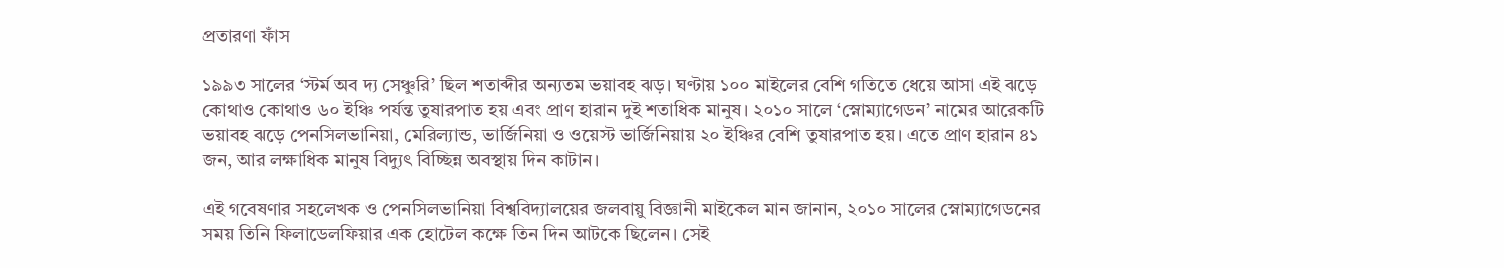প্রতারণা ফাঁস

১৯৯৩ সালের ‘স্টর্ম অব দ্য সেঞ্চুরি’ ছিল শতাব্দীর অন্যতম ভয়াবহ ঝড়। ঘণ্টায় ১০০ মাইলের বেশি গতিতে ধেয়ে আসা এই ঝড়ে কোথাও কোথাও ৬০ ইঞ্চি পর্যন্ত তুষারপাত হয় এবং প্রাণ হারান দুই শতাধিক মানুষ। ২০১০ সালে ‘স্নোম্যাগেডন’ নামের আরেকটি ভয়াবহ ঝড়ে পেনসিলভানিয়া, মেরিল্যান্ড, ভার্জিনিয়া ও ওয়েস্ট ভার্জিনিয়ায় ২০ ইঞ্চির বেশি তুষারপাত হয়। এতে প্রাণ হারান ৪১ জন, আর লক্ষাধিক মানুষ বিদ্যুৎ বিচ্ছিন্ন অবস্থায় দিন কাটান।

এই গবেষণার সহলেখক ও পেনসিলভানিয়া বিশ্ববিদ্যালয়ের জলবায়ু বিজ্ঞানী মাইকেল মান জানান, ২০১০ সালের স্নোম্যাগেডনের সময় তিনি ফিলাডেলফিয়ার এক হোটেল কক্ষে তিন দিন আটকে ছিলেন। সেই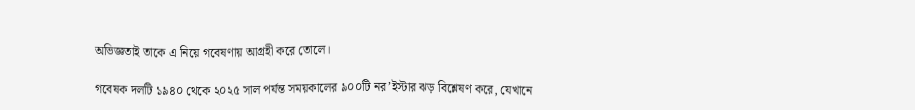অভিজ্ঞতাই তাকে এ নিয়ে গবেষণায় আগ্রহী করে তোলে।

গবেষক দলটি ১৯৪০ থেকে ২০২৫ সাল পর্যন্ত সময়কালের ৯০০টি নর’ইস্টার ঝড় বিশ্লেষণ করে, যেখানে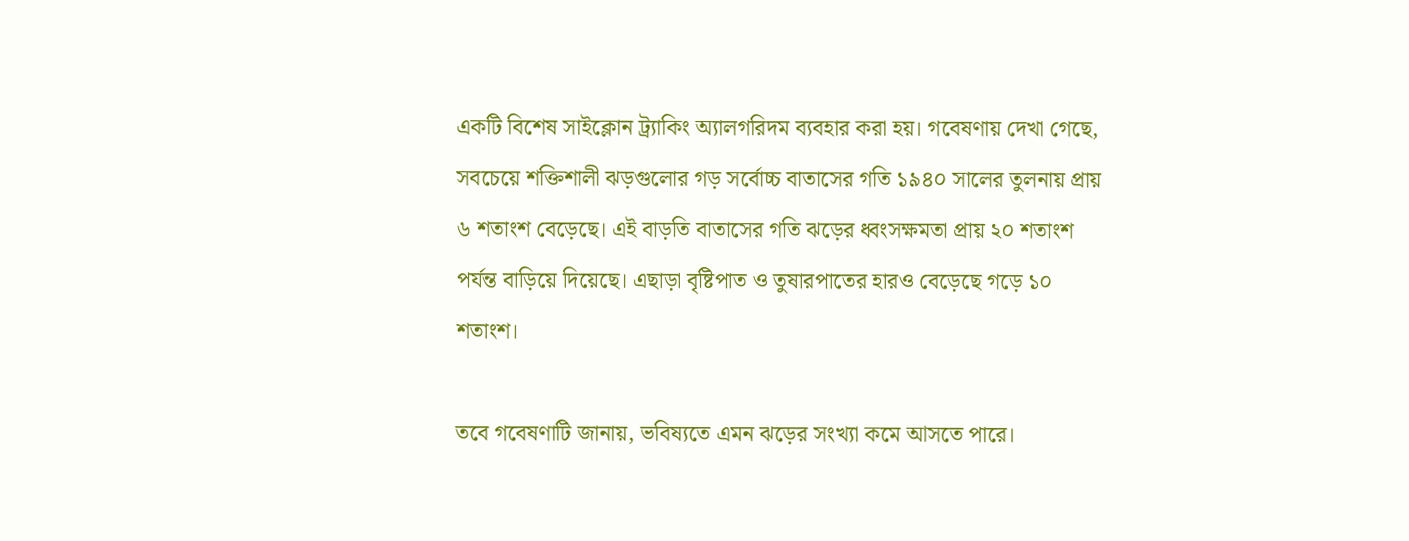একটি বিশেষ সাইক্লোন ট্র্যাকিং অ্যালগরিদম ব্যবহার করা হয়। গবেষণায় দেখা গেছে, সবচেয়ে শক্তিশালী ঝড়গুলোর গড় সর্বোচ্চ বাতাসের গতি ১৯৪০ সালের তুলনায় প্রায় ৬ শতাংশ বেড়েছে। এই বাড়তি বাতাসের গতি ঝড়ের ধ্বংসক্ষমতা প্রায় ২০ শতাংশ পর্যন্ত বাড়িয়ে দিয়েছে। এছাড়া বৃষ্টিপাত ও তুষারপাতের হারও বেড়েছে গড়ে ১০ শতাংশ।

তবে গবেষণাটি জানায়, ভবিষ্যতে এমন ঝড়ের সংখ্যা কমে আসতে পারে।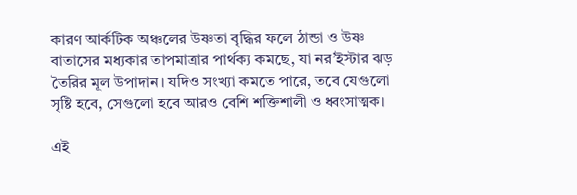কারণ আর্কটিক অঞ্চলের উষ্ণতা বৃদ্ধির ফলে ঠান্ডা ও উষ্ণ বাতাসের মধ্যকার তাপমাত্রার পার্থক্য কমছে, যা নর’ইস্টার ঝড় তৈরির মূল উপাদান। যদিও সংখ্যা কমতে পারে, তবে যেগুলো সৃষ্টি হবে, সেগুলো হবে আরও বেশি শক্তিশালী ও ধ্বংসাত্মক।

এই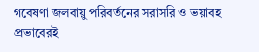গবেষণা জলবায়ু পরিবর্তনের সরাসরি ও ভয়াবহ প্রভাবেরই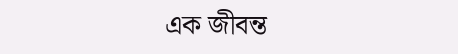এক জীবন্ত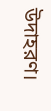উদাহরণ।